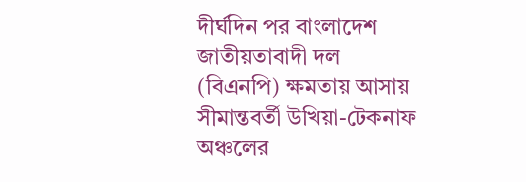দীর্ঘদিন পর বাংলাদেশ জাতীয়তাবাদী দল (বিএনপি) ক্ষমতায় আসায় সীমান্তবর্তী উখিয়া-টেকনাফ অঞ্চলের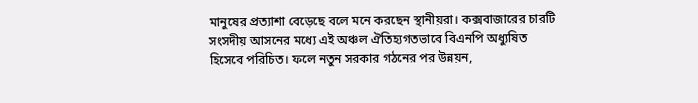মানুষের প্রত্যাশা বেড়েছে বলে মনে করছেন স্থানীয়রা। কক্সবাজারের চারটি সংসদীয় আসনের মধ্যে এই অঞ্চল ঐতিহ্যগতভাবে বিএনপি অধ্যুষিত হিসেবে পরিচিত। ফলে নতুন সরকার গঠনের পর উন্নয়ন,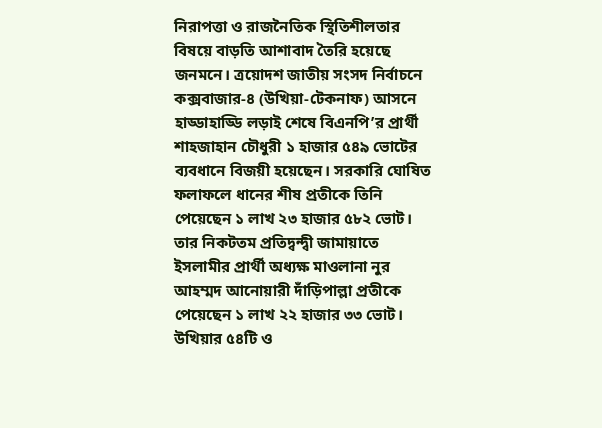নিরাপত্তা ও রাজনৈতিক স্থিতিশীলতার বিষয়ে বাড়তি আশাবাদ তৈরি হয়েছে জনমনে। ত্রয়োদশ জাতীয় সংসদ নির্বাচনে কক্সবাজার-৪ (উখিয়া-টেকনাফ) আসনে হাড্ডাহাড্ডি লড়াই শেষে বিএনপি’র প্রার্থী শাহজাহান চৌধুরী ১ হাজার ৫৪৯ ভোটের ব্যবধানে বিজয়ী হয়েছেন। সরকারি ঘোষিত ফলাফলে ধানের শীষ প্রতীকে তিনি পেয়েছেন ১ লাখ ২৩ হাজার ৫৮২ ভোট। তার নিকটতম প্রতিদ্বন্দ্বী জামায়াতে ইসলামীর প্রার্থী অধ্যক্ষ মাওলানা নুর আহম্মদ আনোয়ারী দাঁড়িপাল্লা প্রতীকে পেয়েছেন ১ লাখ ২২ হাজার ৩৩ ভোট। উখিয়ার ৫৪টি ও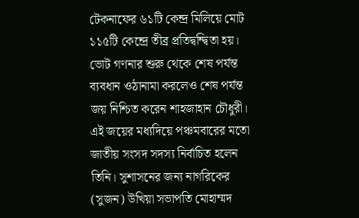টেকনাফের ৬১টি কেন্দ্র মিলিয়ে মোট ১১৫টি কেন্দ্রে তীব্র প্রতিদ্বন্দ্বিতা হয়। ভোট গণনার শুরু থেকে শেষ পর্যন্ত ব্যবধান ওঠানামা করলেও শেষ পর্যন্ত জয় নিশ্চিত করেন শাহজাহান চৌধুরী। এই জয়ের মধ্যদিয়ে পঞ্চমবারের মতো জাতীয় সংসদ সদস্য নির্বাচিত হলেন তিনি। সুশাসনের জন্য নাগরিকের (সুজন) উখিয়া সভাপতি মোহাম্মদ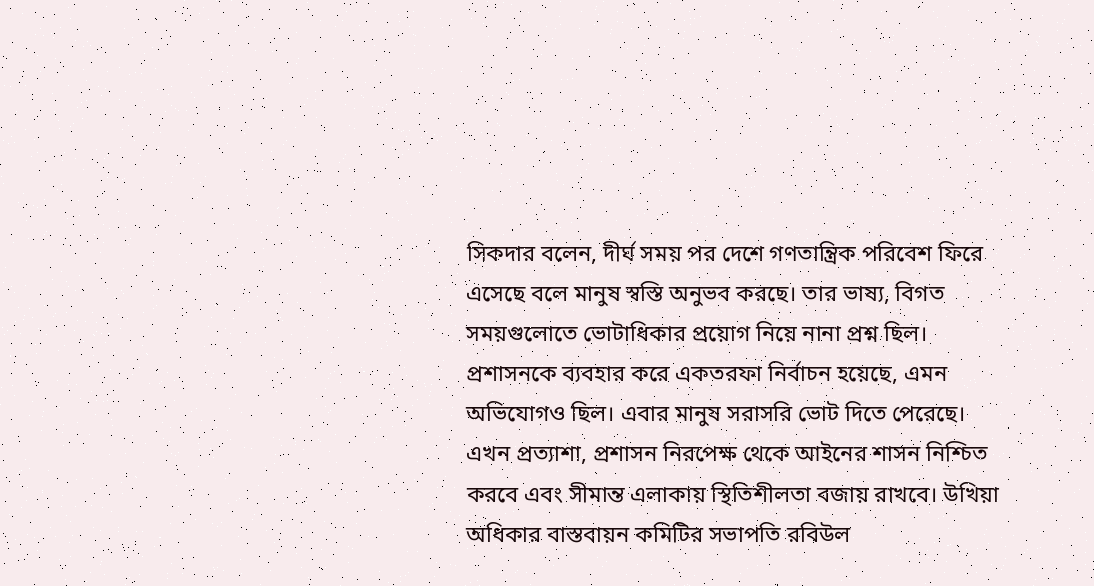সিকদার বলেন, দীর্ঘ সময় পর দেশে গণতান্ত্রিক পরিবেশ ফিরে এসেছে বলে মানুষ স্বস্তি অনুভব করছে। তার ভাষ্য, বিগত সময়গুলোতে ভোটাধিকার প্রয়োগ নিয়ে নানা প্রশ্ন ছিল। প্রশাসনকে ব্যবহার করে একতরফা নির্বাচন হয়েছে, এমন অভিযোগও ছিল। এবার মানুষ সরাসরি ভোট দিতে পেরেছে। এখন প্রত্যাশা, প্রশাসন নিরপেক্ষ থেকে আইনের শাসন নিশ্চিত করবে এবং সীমান্ত এলাকায় স্থিতিশীলতা বজায় রাখবে। উখিয়া অধিকার বাস্তবায়ন কমিটির সভাপতি রবিউল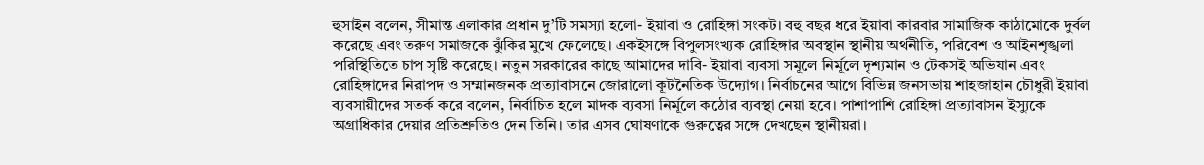হুসাইন বলেন, সীমান্ত এলাকার প্রধান দু’টি সমস্যা হলো- ইয়াবা ও রোহিঙ্গা সংকট। বহু বছর ধরে ইয়াবা কারবার সামাজিক কাঠামোকে দুর্বল করেছে এবং তরুণ সমাজকে ঝুঁকির মুখে ফেলেছে। একইসঙ্গে বিপুলসংখ্যক রোহিঙ্গার অবস্থান স্থানীয় অর্থনীতি, পরিবেশ ও আইনশৃঙ্খলা পরিস্থিতিতে চাপ সৃষ্টি করেছে। নতুন সরকারের কাছে আমাদের দাবি- ইয়াবা ব্যবসা সমূলে নির্মূলে দৃশ্যমান ও টেকসই অভিযান এবং রোহিঙ্গাদের নিরাপদ ও সম্মানজনক প্রত্যাবাসনে জোরালো কূটনৈতিক উদ্যোগ। নির্বাচনের আগে বিভিন্ন জনসভায় শাহজাহান চৌধুরী ইয়াবা ব্যবসায়ীদের সতর্ক করে বলেন, নির্বাচিত হলে মাদক ব্যবসা নির্মূলে কঠোর ব্যবস্থা নেয়া হবে। পাশাপাশি রোহিঙ্গা প্রত্যাবাসন ইস্যুকে অগ্রাধিকার দেয়ার প্রতিশ্রুতিও দেন তিনি। তার এসব ঘোষণাকে গুরুত্বের সঙ্গে দেখছেন স্থানীয়রা।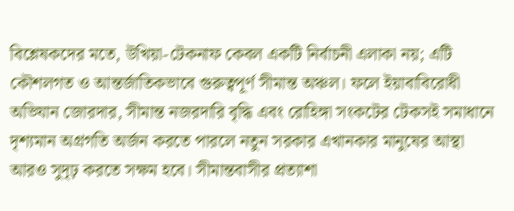বিশ্লেষকদের মতে, উখিয়া-টেকনাফ কেবল একটি নির্বাচনী এলাকা নয়; এটি কৌশলগত ও আন্তর্জাতিকভাবে গুরুত্বপূর্ণ সীমান্ত অঞ্চল। ফলে ইয়াবাবিরোধী অভিযান জোরদার, সীমান্ত নজরদারি বৃদ্ধি এবং রোহিঙ্গা সংকটের টেকসই সমাধানে দৃশ্যমান অগ্রগতি অর্জন করতে পারলে নতুন সরকার এখানকার মানুষের আস্থা আরও সুদৃঢ় করতে সক্ষম হবে। সীমান্তবাসীর প্রত্যাশা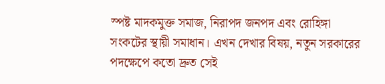স্পষ্ট মাদকমুক্ত সমাজ, নিরাপদ জনপদ এবং রোহিঙ্গা সংকটের স্থায়ী সমাধান। এখন দেখার বিষয়, নতুন সরকারের পদক্ষেপে কতো দ্রুত সেই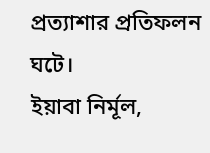প্রত্যাশার প্রতিফলন ঘটে।
ইয়াবা নির্মূল,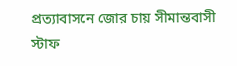প্রত্যাবাসনে জোর চায় সীমান্তবাসী
স্টাফ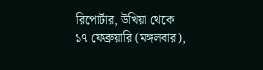রিপোর্টার, উখিয়া থেকে
১৭ ফেব্রুয়ারি (মঙ্গলবার),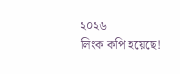২০২৬
লিংক কপি হয়েছে!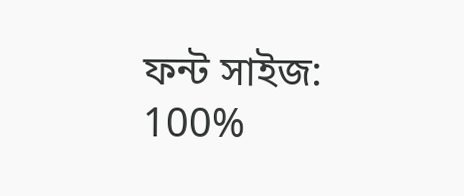ফন্ট সাইজ:
100%